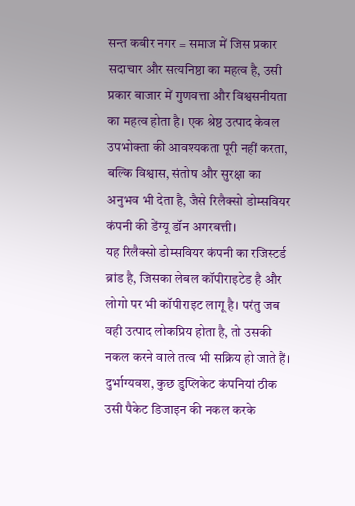सन्त कबीर नगर = समाज में जिस प्रकार सदाचार और सत्यनिष्ठा का महत्व है, उसी प्रकार बाजार में गुणवत्ता और विश्वसनीयता का महत्व होता है। एक श्रेष्ठ उत्पाद केवल उपभोक्ता की आवश्यकता पूरी नहीं करता, बल्कि विश्वास, संतोष और सुरक्षा का अनुभव भी देता है, जैसे रिलैक्सो डोम्सवियर कंपनी की डेंग्यू डॉन अगरबत्ती।
यह रिलैक्सो डोम्सवियर कंपनी का रजिस्टर्ड ब्रांड है, जिसका लेबल कॉपीराइटेड है और लोगो पर भी कॉपीराइट लागू है। परंतु जब वही उत्पाद लोकप्रिय होता है, तो उसकी नकल करने वाले तत्व भी सक्रिय हो जाते हैं। दुर्भाग्यवश, कुछ डुप्लिकेट कंपनियां ठीक उसी पैकेट डिजाइन की नकल करके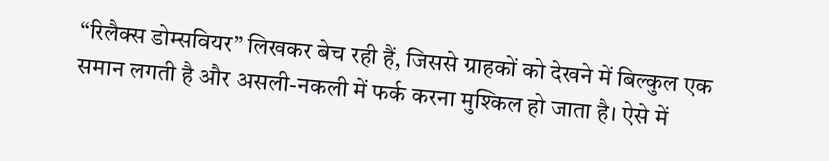“रिलैक्स डोम्सवियर” लिखकर बेच रही हैं, जिससे ग्राहकों को देखने में बिल्कुल एक समान लगती है और असली-नकली में फर्क करना मुश्किल हो जाता है। ऐसे में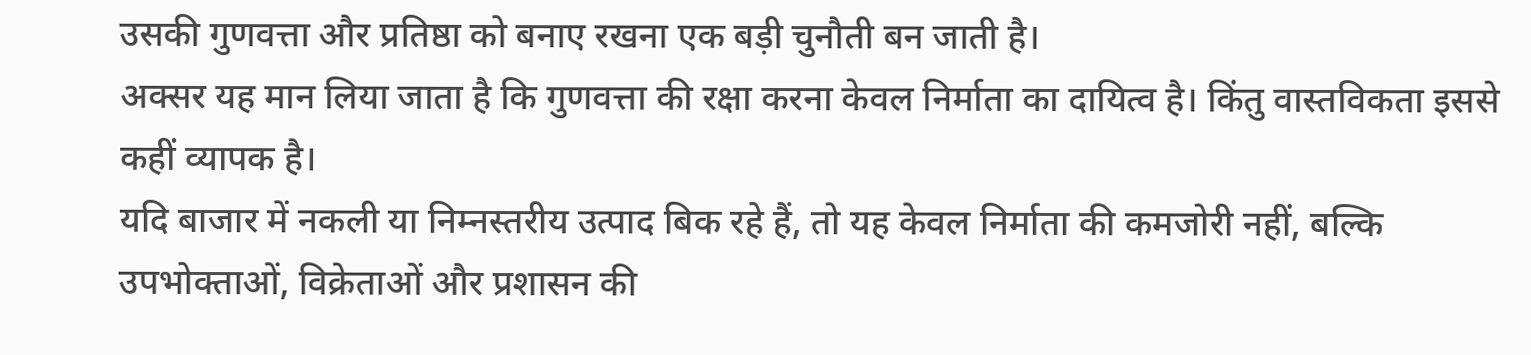उसकी गुणवत्ता और प्रतिष्ठा को बनाए रखना एक बड़ी चुनौती बन जाती है।
अक्सर यह मान लिया जाता है कि गुणवत्ता की रक्षा करना केवल निर्माता का दायित्व है। किंतु वास्तविकता इससे कहीं व्यापक है।
यदि बाजार में नकली या निम्नस्तरीय उत्पाद बिक रहे हैं, तो यह केवल निर्माता की कमजोरी नहीं, बल्कि उपभोक्ताओं, विक्रेताओं और प्रशासन की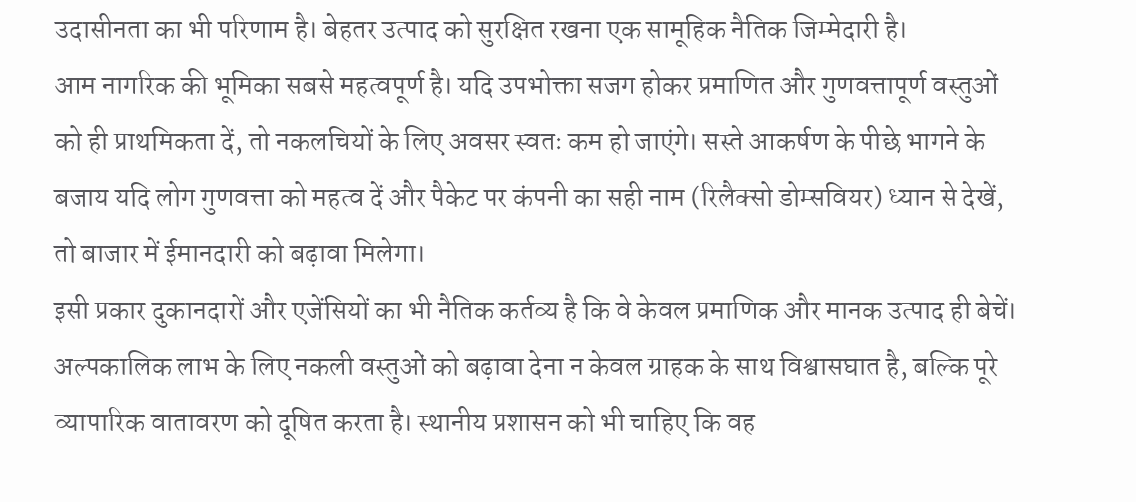उदासीनता का भी परिणाम है। बेहतर उत्पाद को सुरक्षित रखना एक सामूहिक नैतिक जिम्मेदारी है।
आम नागरिक की भूमिका सबसे महत्वपूर्ण है। यदि उपभोक्ता सजग होकर प्रमाणित और गुणवत्तापूर्ण वस्तुओं को ही प्राथमिकता दें, तो नकलचियों के लिए अवसर स्वतः कम हो जाएंगे। सस्ते आकर्षण के पीछे भागने के बजाय यदि लोग गुणवत्ता को महत्व दें और पैकेट पर कंपनी का सही नाम (रिलैक्सो डोम्सवियर) ध्यान से देखें, तो बाजार में ईमानदारी को बढ़ावा मिलेगा।
इसी प्रकार दुकानदारों और एजेंसियों का भी नैतिक कर्तव्य है कि वे केवल प्रमाणिक और मानक उत्पाद ही बेचें। अल्पकालिक लाभ के लिए नकली वस्तुओं को बढ़ावा देना न केवल ग्राहक के साथ विश्वासघात है, बल्कि पूरे व्यापारिक वातावरण को दूषित करता है। स्थानीय प्रशासन को भी चाहिए कि वह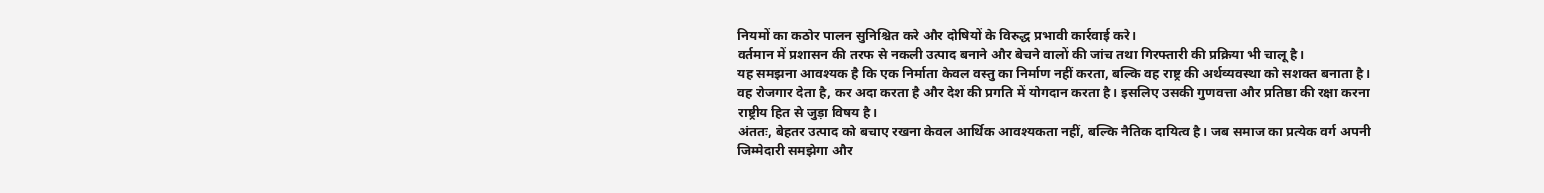नियमों का कठोर पालन सुनिश्चित करे और दोषियों के विरुद्ध प्रभावी कार्रवाई करे।
वर्तमान में प्रशासन की तरफ से नकली उत्पाद बनाने और बेचने वालों की जांच तथा गिरफ्तारी की प्रक्रिया भी चालू है।
यह समझना आवश्यक है कि एक निर्माता केवल वस्तु का निर्माण नहीं करता, बल्कि वह राष्ट्र की अर्थव्यवस्था को सशक्त बनाता है। वह रोजगार देता है, कर अदा करता है और देश की प्रगति में योगदान करता है। इसलिए उसकी गुणवत्ता और प्रतिष्ठा की रक्षा करना राष्ट्रीय हित से जुड़ा विषय है।
अंततः, बेहतर उत्पाद को बचाए रखना केवल आर्थिक आवश्यकता नहीं, बल्कि नैतिक दायित्व है। जब समाज का प्रत्येक वर्ग अपनी जिम्मेदारी समझेगा और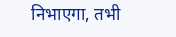निभाएगा, तभी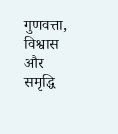गुणवत्ता, विश्वास और समृद्धि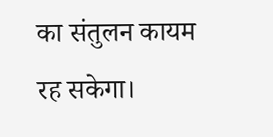का संतुलन कायम रह सकेगा।